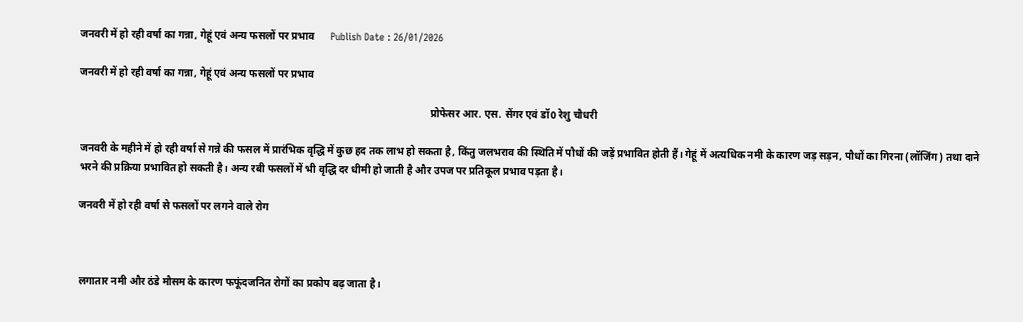जनवरी में हो रही वर्षा का गन्ना, गेहूं एवं अन्य फसलों पर प्रभाव      Publish Date : 26/01/2026

जनवरी में हो रही वर्षा का गन्ना, गेहूं एवं अन्य फसलों पर प्रभाव

                                                                                                                                       प्रोफेसर आर. एस. सेंगर एवं डॉ0 रेशु चौधरी

जनवरी के महीने में हो रही वर्षा से गन्ने की फसल में प्रारंभिक वृद्धि में कुछ हद तक लाभ हो सकता है, किंतु जलभराव की स्थिति में पौधों की जड़ें प्रभावित होती हैं। गेहूं में अत्यधिक नमी के कारण जड़ सड़न, पौधों का गिरना (लॉजिंग) तथा दाने भरने की प्रक्रिया प्रभावित हो सकती है। अन्य रबी फसलों में भी वृद्धि दर धीमी हो जाती है और उपज पर प्रतिकूल प्रभाव पड़ता है।

जनवरी में हो रही वर्षा से फसलों पर लगने वाले रोग



लगातार नमी और ठंडे मौसम के कारण फफूंदजनित रोगों का प्रकोप बढ़ जाता है।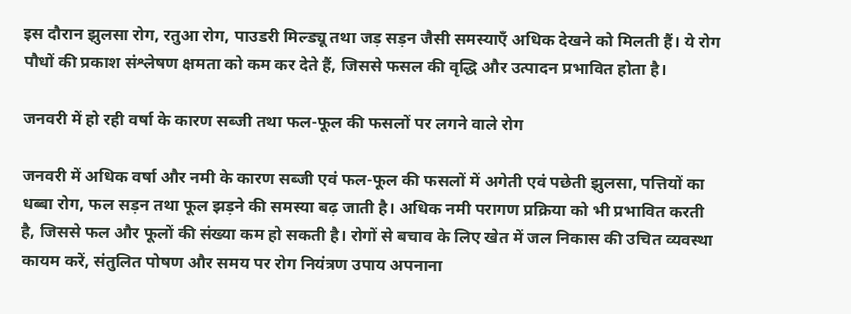इस दौरान झुलसा रोग, रतुआ रोग, पाउडरी मिल्ड्यू तथा जड़ सड़न जैसी समस्याएँ अधिक देखने को मिलती हैं। ये रोग पौधों की प्रकाश संश्लेषण क्षमता को कम कर देते हैं, जिससे फसल की वृद्धि और उत्पादन प्रभावित होता है।

जनवरी में हो रही वर्षा के कारण सब्जी तथा फल-फूल की फसलों पर लगने वाले रोग

जनवरी में अधिक वर्षा और नमी के कारण सब्जी एवं फल-फूल की फसलों में अगेती एवं पछेती झुलसा, पत्तियों का धब्बा रोग, फल सड़न तथा फूल झड़ने की समस्या बढ़ जाती है। अधिक नमी परागण प्रक्रिया को भी प्रभावित करती है, जिससे फल और फूलों की संख्या कम हो सकती है। रोगों से बचाव के लिए खेत में जल निकास की उचित व्यवस्था कायम करें, संतुलित पोषण और समय पर रोग नियंत्रण उपाय अपनाना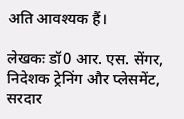अति आवश्यक हैं।

लेखकः डॉ0 आर. एस. सेंगर, निदेशक ट्रेनिंग और प्लेसमेंट, सरदार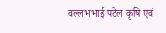वल्लभभाई पटेल कृषि एवं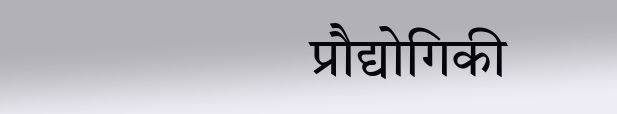प्रौद्योगिकी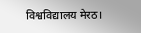विश्वविद्यालय मेरठ।